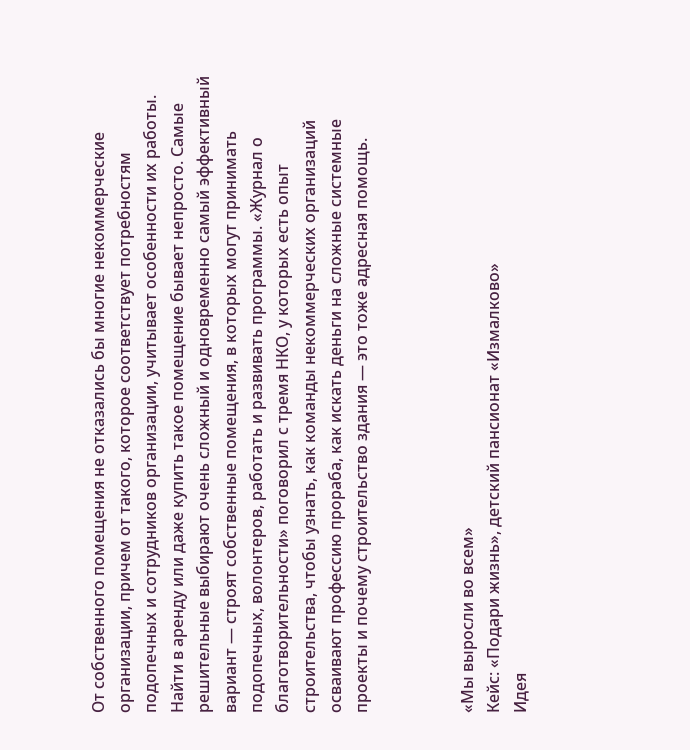От собственного помещения не отказались бы многие некоммерческие организации, причем от такого, которое соответствует потребностям подопечных и сотрудников организации, учитывает особенности их работы. Найти в аренду или даже купить такое помещение бывает непросто. Самые решительные выбирают очень сложный и одновременно самый эффективный вариант — строят собственные помещения, в которых могут принимать подопечных, волонтеров, работать и развивать программы. «Журнал о благотворительности» поговорил с тремя НКО, у которых есть опыт строительства, чтобы узнать, как команды некоммерческих организаций осваивают профессию прораба, как искать деньги на сложные системные проекты и почему строительство здания — это тоже адресная помощь.



«Мы выросли во всем»
Кейс: «Подари жизнь», детский пансионат «Измалково»
Идея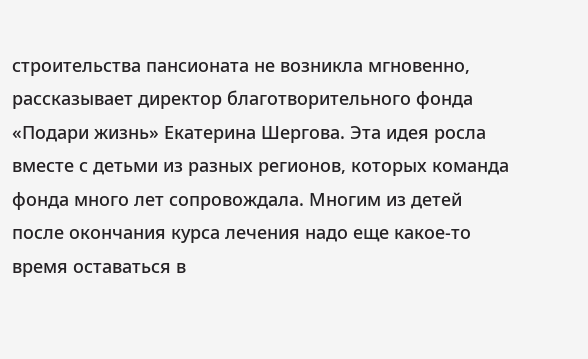строительства пансионата не возникла мгновенно, рассказывает директор благотворительного фонда «Подари жизнь» Екатерина Шергова. Эта идея росла вместе с детьми из разных регионов, которых команда фонда много лет сопровождала. Многим из детей после окончания курса лечения надо еще какое-то время оставаться в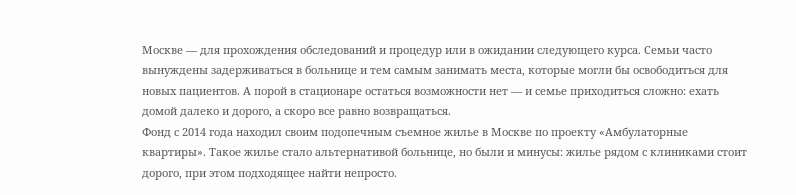Москве — для прохождения обследований и процедур или в ожидании следующего курса. Семьи часто вынуждены задерживаться в больнице и тем самым занимать места, которые могли бы освободиться для новых пациентов. А порой в стационаре остаться возможности нет — и семье приходиться сложно: ехать домой далеко и дорого, а скоро все равно возвращаться.
Фонд с 2014 года находил своим подопечным съемное жилье в Москве по проекту «Амбулаторные квартиры». Такое жилье стало альтернативой больнице, но были и минусы: жилье рядом с клиниками стоит дорого, при этом подходящее найти непросто.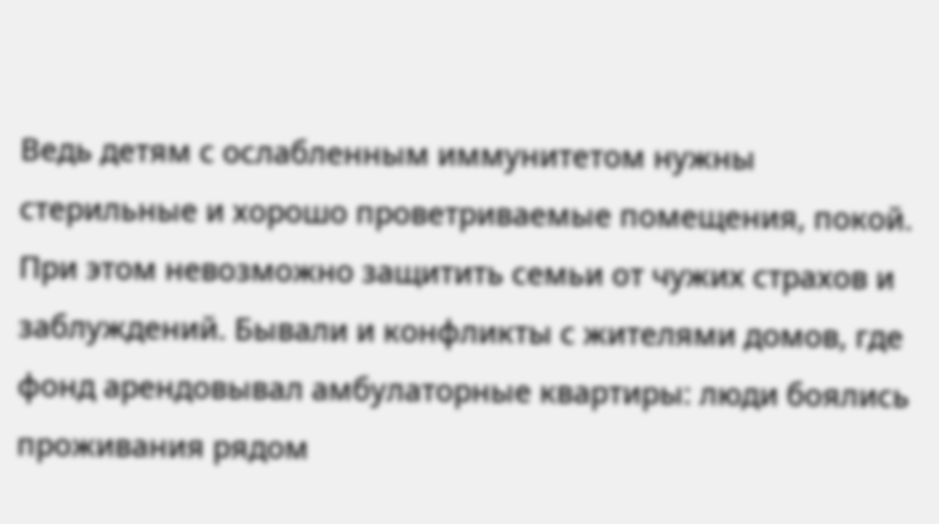Ведь детям с ослабленным иммунитетом нужны стерильные и хорошо проветриваемые помещения, покой. При этом невозможно защитить семьи от чужих страхов и заблуждений. Бывали и конфликты с жителями домов, где фонд арендовывал амбулаторные квартиры: люди боялись проживания рядом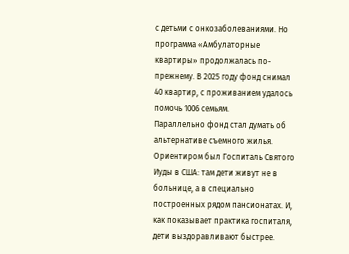с детьми с онкозаболеваниями. Но программа «Амбулаторные квартиры» продолжалась по-прежнему. В 2025 году фонд снимал 40 квартир, с проживанием удалось помочь 1006 семьям.
Параллельно фонд стал думать об альтернативе съемного жилья. Ориентиром был Госпиталь Святого Иуды в США: там дети живут не в больнице, а в специально построенных рядом пансионатах. И, как показывает практика госпиталя, дети выздоравливают быстрее.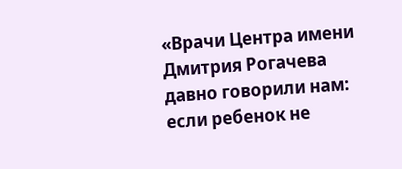«Врачи Центра имени Дмитрия Рогачева давно говорили нам: если ребенок не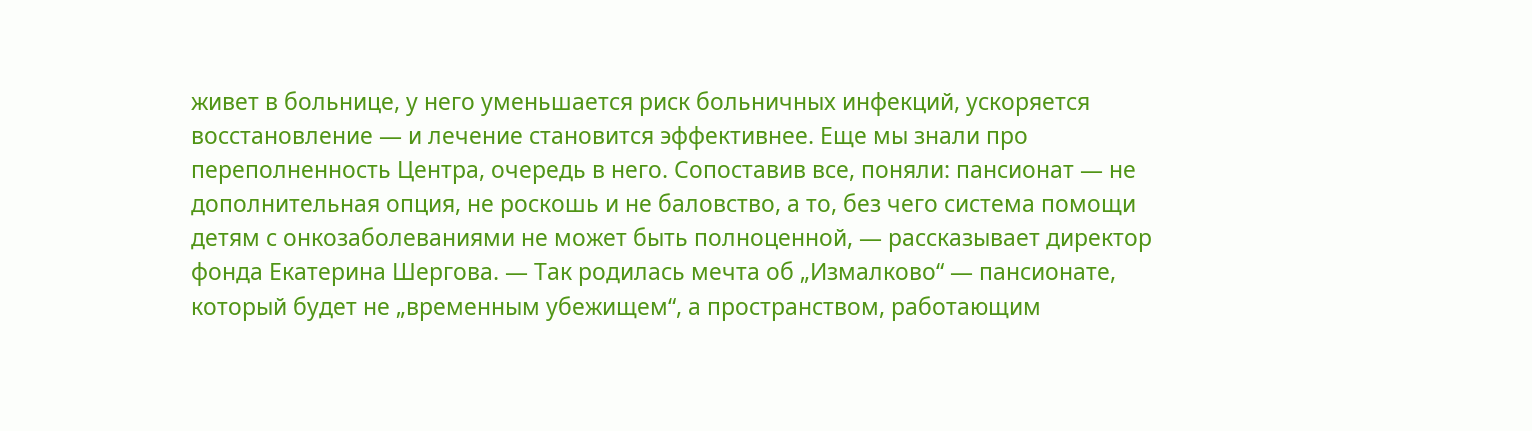живет в больнице, у него уменьшается риск больничных инфекций, ускоряется восстановление — и лечение становится эффективнее. Еще мы знали про переполненность Центра, очередь в него. Сопоставив все, поняли: пансионат — не дополнительная опция, не роскошь и не баловство, а то, без чего система помощи детям с онкозаболеваниями не может быть полноценной, — рассказывает директор фонда Екатерина Шергова. — Так родилась мечта об „Измалково“ — пансионате, который будет не „временным убежищем“, а пространством, работающим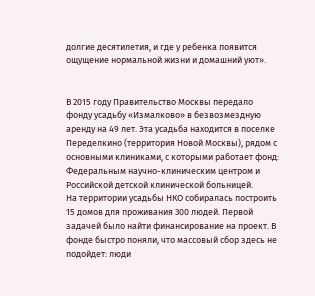долгие десятилетия, и где у ребенка появится ощущение нормальной жизни и домашний уют».


В 2015 году Правительство Москвы передало фонду усадьбу «Измалково» в безвозмездную аренду на 49 лет. Эта усадьба находится в поселке Переделкино (территория Новой Москвы), рядом с основными клиниками, с которыми работает фонд: Федеральным научно-клиническим центром и Российской детской клинической больницей.
На территории усадьбы НКО собиралась построить 15 домов для проживания 300 людей. Первой задачей было найти финансирование на проект. В фонде быстро поняли, что массовый сбор здесь не подойдет: люди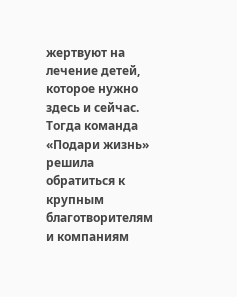жертвуют на лечение детей, которое нужно здесь и сейчас. Тогда команда «Подари жизнь» решила обратиться к крупным благотворителям и компаниям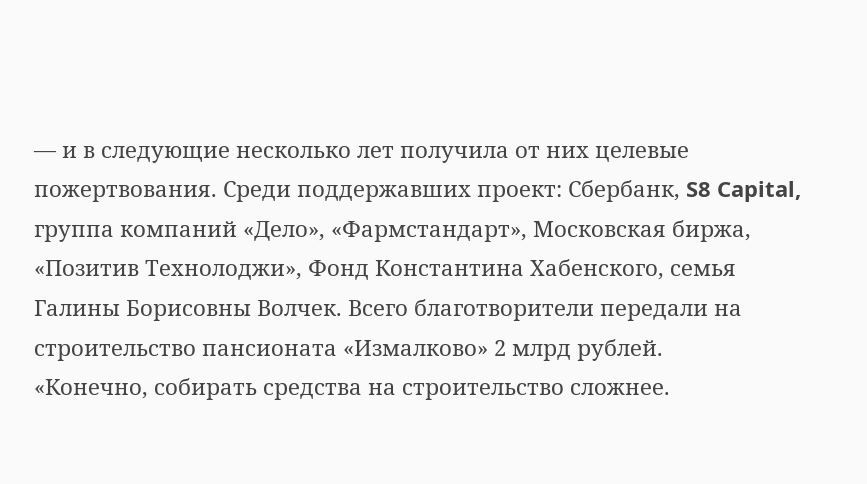— и в следующие несколько лет получила от них целевые пожертвования. Среди поддержавших проект: Сбербанк, S8 Capital, группа компаний «Дело», «Фармстандарт», Московская биржа, «Позитив Технолоджи», Фонд Константина Хабенского, семья Галины Борисовны Волчек. Всего благотворители передали на строительство пансионата «Измалково» 2 млрд рублей.
«Конечно, собирать средства на строительство сложнее.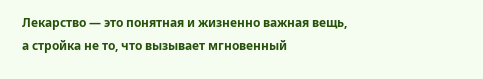Лекарство — это понятная и жизненно важная вещь, а стройка не то, что вызывает мгновенный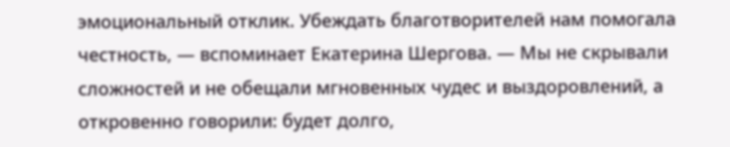эмоциональный отклик. Убеждать благотворителей нам помогала честность, — вспоминает Екатерина Шергова. — Мы не скрывали сложностей и не обещали мгновенных чудес и выздоровлений, а откровенно говорили: будет долго,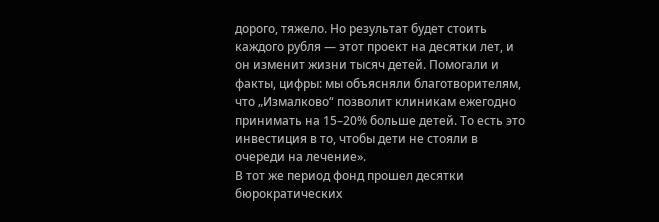дорого, тяжело. Но результат будет стоить каждого рубля — этот проект на десятки лет, и он изменит жизни тысяч детей. Помогали и факты, цифры: мы объясняли благотворителям, что „Измалково“ позволит клиникам ежегодно принимать на 15–20% больше детей. То есть это инвестиция в то, чтобы дети не стояли в очереди на лечение».
В тот же период фонд прошел десятки бюрократических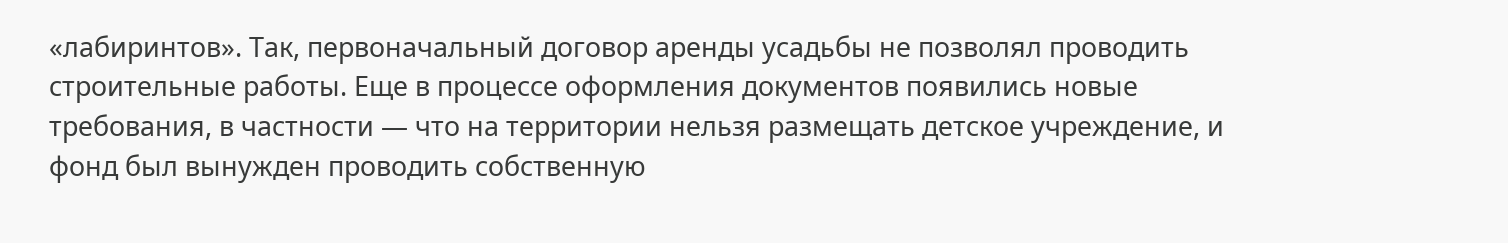«лабиринтов». Так, первоначальный договор аренды усадьбы не позволял проводить строительные работы. Еще в процессе оформления документов появились новые требования, в частности — что на территории нельзя размещать детское учреждение, и фонд был вынужден проводить собственную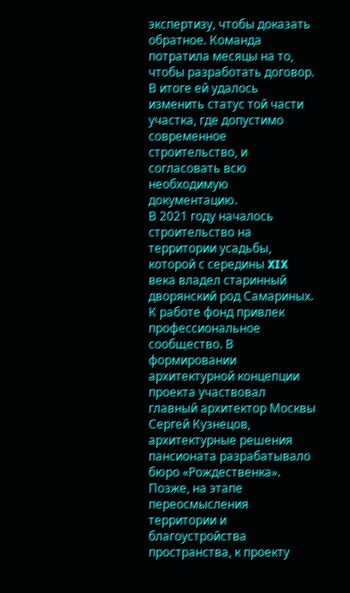экспертизу, чтобы доказать обратное. Команда потратила месяцы на то, чтобы разработать договор. В итоге ей удалось изменить статус той части участка, где допустимо современное строительство, и согласовать всю необходимую документацию.
В 2021 году началось строительство на территории усадьбы, которой с середины XIX века владел старинный дворянский род Самариных. К работе фонд привлек профессиональное сообщество. В формировании архитектурной концепции проекта участвовал главный архитектор Москвы Сергей Кузнецов, архитектурные решения пансионата разрабатывало бюро «Рождественка». Позже, на этапе переосмысления территории и благоустройства пространства, к проекту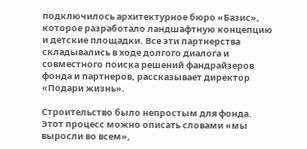подключилось архитектурное бюро «Базис», которое разработало ландшафтную концепцию и детские площадки. Все эти партнерства складывались в ходе долгого диалога и совместного поиска решений фандрайзеров фонда и партнеров, рассказывает директор «Подари жизнь».

Строительство было непростым для фонда. Этот процесс можно описать словами «мы выросли во всем»,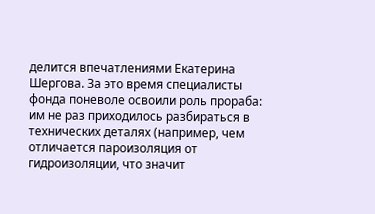делится впечатлениями Екатерина Шергова. За это время специалисты фонда поневоле освоили роль прораба: им не раз приходилось разбираться в технических деталях (например, чем отличается пароизоляция от гидроизоляции, что значит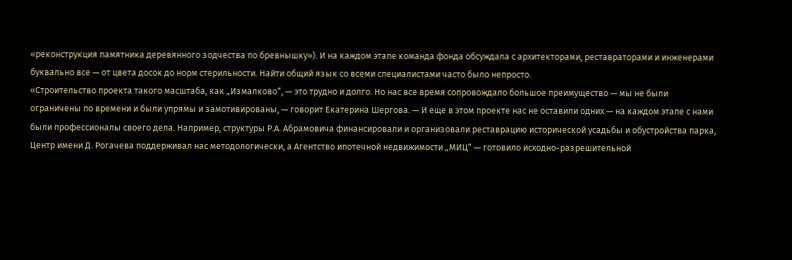«реконструкция памятника деревянного зодчества по бревнышку»). И на каждом этапе команда фонда обсуждала с архитекторами, реставраторами и инженерами буквально все — от цвета досок до норм стерильности. Найти общий язык со всеми специалистами часто было непросто.
«Строительство проекта такого масштаба, как „Измалково“, — это трудно и долго. Но нас все время сопровождало большое преимущество — мы не были ограничены по времени и были упрямы и замотивированы, — говорит Екатерина Шергова. — И еще в этом проекте нас не оставили одних — на каждом этапе с нами были профессионалы своего дела. Например, структуры Р.А. Абрамовича финансировали и организовали реставрацию исторической усадьбы и обустройства парка, Центр имени Д. Рогачева поддерживал нас методологически, а Агентство ипотечной недвижимости „МИЦ“ — готовило исходно-разрешительной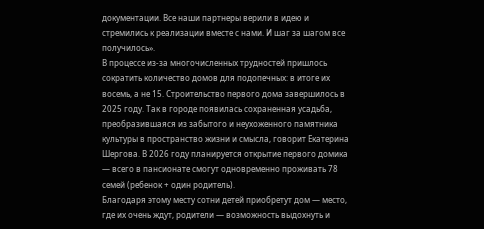документации. Все наши партнеры верили в идею и стремились к реализации вместе с нами. И шаг за шагом все получилось».
В процессе из-за многочисленных трудностей пришлось сократить количество домов для подопечных: в итоге их восемь, а не 15. Строительство первого дома завершилось в 2025 году. Так в городе появилась сохраненная усадьба, преобразившаяся из забытого и неухоженного памятника культуры в пространство жизни и смысла, говорит Екатерина Шергова. В 2026 году планируется открытие первого домика — всего в пансионате смогут одновременно проживать 78 семей (ребенок + один родитель).
Благодаря этому месту сотни детей приобретут дом — место, где их очень ждут, родители — возможность выдохнуть и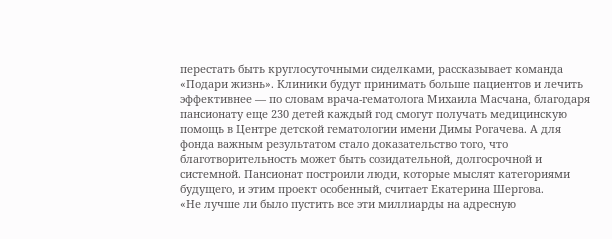перестать быть круглосуточными сиделками, рассказывает команда «Подари жизнь». Клиники будут принимать больше пациентов и лечить эффективнее — по словам врача-гематолога Михаила Масчана, благодаря пансионату еще 230 детей каждый год смогут получать медицинскую помощь в Центре детской гематологии имени Димы Рогачева. А для фонда важным результатом стало доказательство того, что благотворительность может быть созидательной, долгосрочной и системной. Пансионат построили люди, которые мыслят категориями будущего, и этим проект особенный, считает Екатерина Шергова.
«Не лучше ли было пустить все эти миллиарды на адресную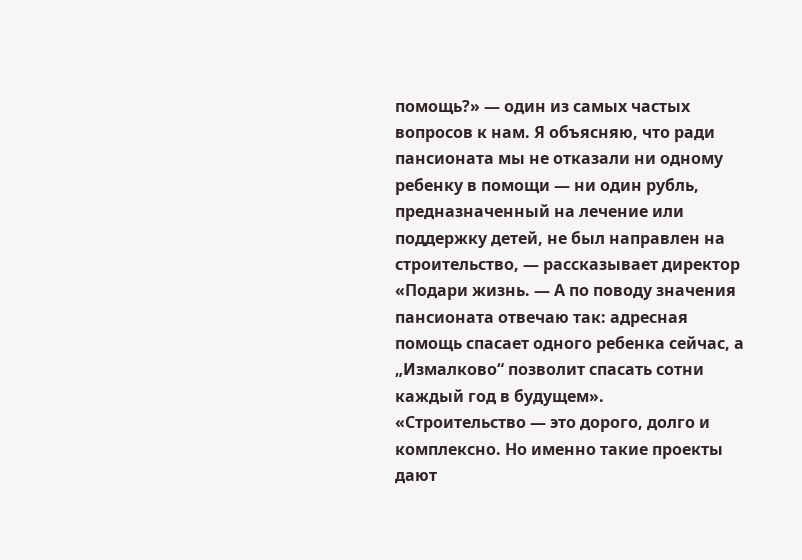помощь?» — один из самых частых вопросов к нам. Я объясняю, что ради пансионата мы не отказали ни одному ребенку в помощи — ни один рубль, предназначенный на лечение или поддержку детей, не был направлен на строительство, — рассказывает директор «Подари жизнь. — А по поводу значения пансионата отвечаю так: адресная помощь спасает одного ребенка сейчас, а „Измалково“ позволит спасать сотни каждый год в будущем».
«Строительство — это дорого, долго и комплексно. Но именно такие проекты дают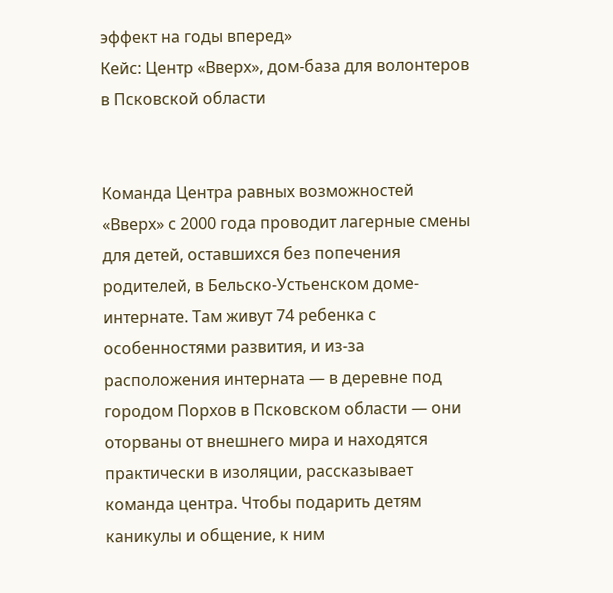эффект на годы вперед»
Кейс: Центр «Вверх», дом-база для волонтеров в Псковской области


Команда Центра равных возможностей «Вверх» с 2000 года проводит лагерные смены для детей, оставшихся без попечения родителей, в Бельско-Устьенском доме-интернате. Там живут 74 ребенка с особенностями развития, и из-за расположения интерната — в деревне под городом Порхов в Псковском области — они оторваны от внешнего мира и находятся практически в изоляции, рассказывает команда центра. Чтобы подарить детям каникулы и общение, к ним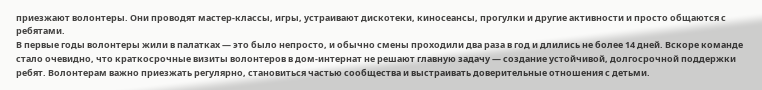приезжают волонтеры. Они проводят мастер-классы, игры, устраивают дискотеки, киносеансы, прогулки и другие активности и просто общаются с ребятами.
В первые годы волонтеры жили в палатках — это было непросто, и обычно смены проходили два раза в год и длились не более 14 дней. Вскоре команде стало очевидно, что краткосрочные визиты волонтеров в дом-интернат не решают главную задачу — создание устойчивой, долгосрочной поддержки ребят. Волонтерам важно приезжать регулярно, становиться частью сообщества и выстраивать доверительные отношения с детьми.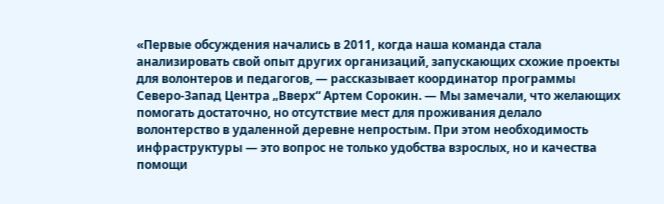«Первые обсуждения начались в 2011, когда наша команда стала анализировать свой опыт других организаций, запускающих схожие проекты для волонтеров и педагогов, — рассказывает координатор программы Северо-Запад Центра „Вверх“ Артем Сорокин. — Мы замечали, что желающих помогать достаточно, но отсутствие мест для проживания делало волонтерство в удаленной деревне непростым. При этом необходимость инфраструктуры — это вопрос не только удобства взрослых, но и качества помощи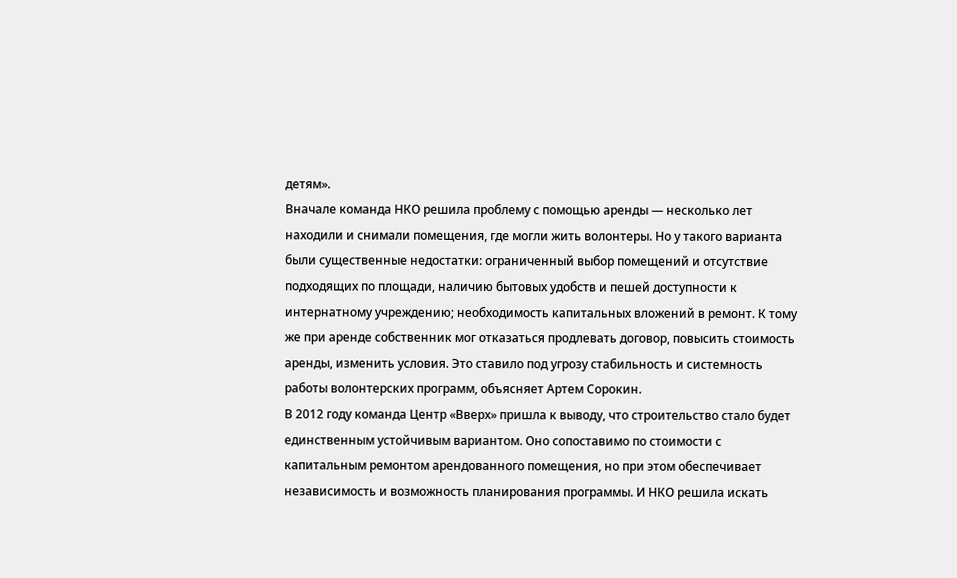детям».
Вначале команда НКО решила проблему с помощью аренды — несколько лет находили и снимали помещения, где могли жить волонтеры. Но у такого варианта были существенные недостатки: ограниченный выбор помещений и отсутствие подходящих по площади, наличию бытовых удобств и пешей доступности к интернатному учреждению; необходимость капитальных вложений в ремонт. К тому же при аренде собственник мог отказаться продлевать договор, повысить стоимость аренды, изменить условия. Это ставило под угрозу стабильность и системность работы волонтерских программ, объясняет Артем Сорокин.
В 2012 году команда Центр «Вверх» пришла к выводу, что строительство стало будет единственным устойчивым вариантом. Оно сопоставимо по стоимости с капитальным ремонтом арендованного помещения, но при этом обеспечивает независимость и возможность планирования программы. И НКО решила искать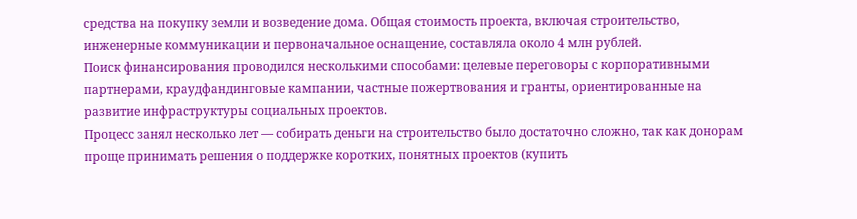средства на покупку земли и возведение дома. Общая стоимость проекта, включая строительство, инженерные коммуникации и первоначальное оснащение, составляла около 4 млн рублей.
Поиск финансирования проводился несколькими способами: целевые переговоры с корпоративными партнерами, краудфандинговые кампании, частные пожертвования и гранты, ориентированные на развитие инфраструктуры социальных проектов.
Процесс занял несколько лет — собирать деньги на строительство было достаточно сложно, так как донорам проще принимать решения о поддержке коротких, понятных проектов (купить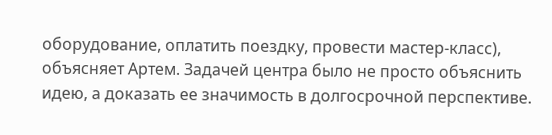оборудование, оплатить поездку, провести мастер-класс), объясняет Артем. Задачей центра было не просто объяснить идею, а доказать ее значимость в долгосрочной перспективе.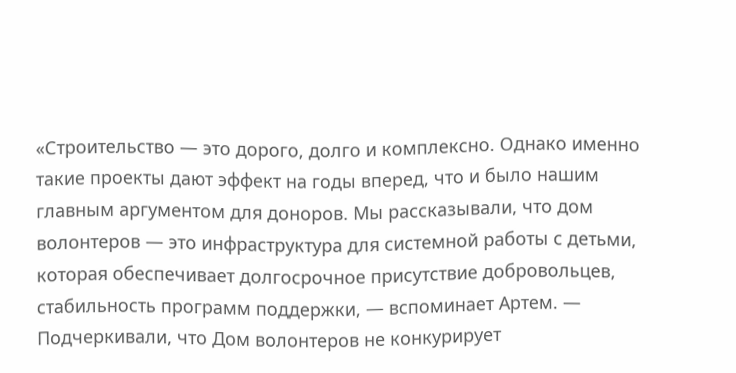«Строительство — это дорого, долго и комплексно. Однако именно такие проекты дают эффект на годы вперед, что и было нашим главным аргументом для доноров. Мы рассказывали, что дом волонтеров — это инфраструктура для системной работы с детьми, которая обеспечивает долгосрочное присутствие добровольцев, стабильность программ поддержки, — вспоминает Артем. — Подчеркивали, что Дом волонтеров не конкурирует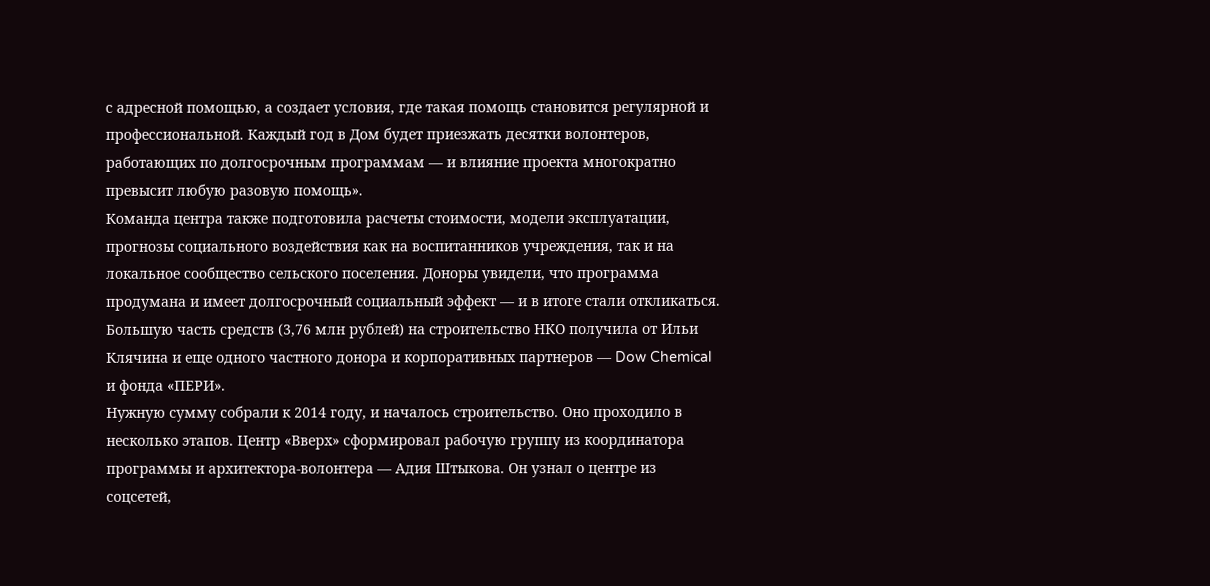с адресной помощью, а создает условия, где такая помощь становится регулярной и профессиональной. Каждый год в Дом будет приезжать десятки волонтеров, работающих по долгосрочным программам — и влияние проекта многократно превысит любую разовую помощь».
Команда центра также подготовила расчеты стоимости, модели эксплуатации, прогнозы социального воздействия как на воспитанников учреждения, так и на локальное сообщество сельского поселения. Доноры увидели, что программа продумана и имеет долгосрочный социальный эффект — и в итоге стали откликаться. Большую часть средств (3,76 млн рублей) на строительство НКО получила от Ильи Клячина и еще одного частного донора и корпоративных партнеров — Dow Chemical и фонда «ПЕРИ».
Нужную сумму собрали к 2014 году, и началось строительство. Оно проходило в несколько этапов. Центр «Вверх» сформировал рабочую группу из координатора программы и архитектора-волонтера — Адия Штыкова. Он узнал о центре из соцсетей,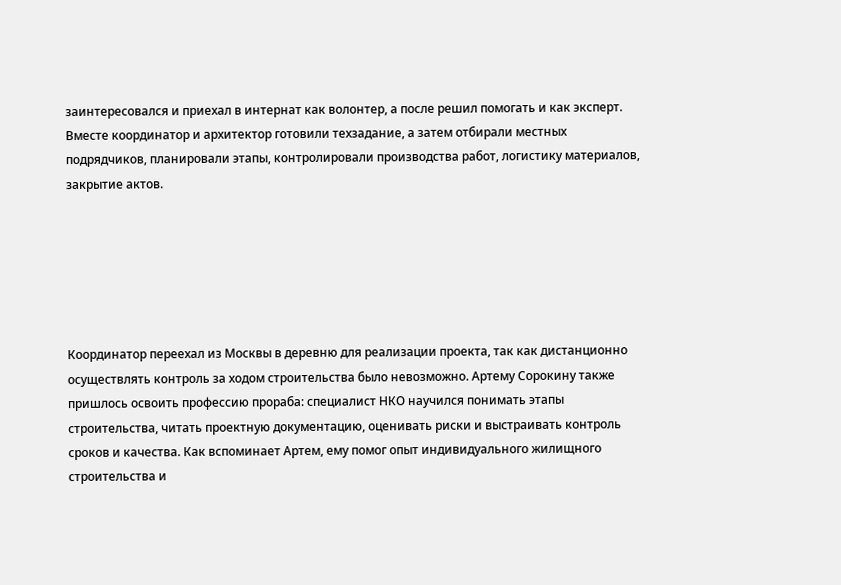заинтересовался и приехал в интернат как волонтер, а после решил помогать и как эксперт. Вместе координатор и архитектор готовили техзадание, а затем отбирали местных подрядчиков, планировали этапы, контролировали производства работ, логистику материалов, закрытие актов.






Координатор переехал из Москвы в деревню для реализации проекта, так как дистанционно осуществлять контроль за ходом строительства было невозможно. Артему Сорокину также пришлось освоить профессию прораба: специалист НКО научился понимать этапы строительства, читать проектную документацию, оценивать риски и выстраивать контроль сроков и качества. Как вспоминает Артем, ему помог опыт индивидуального жилищного строительства и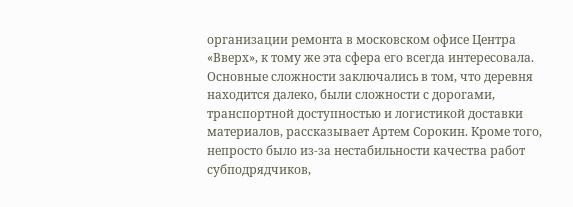организации ремонта в московском офисе Центра «Вверх», к тому же эта сфера его всегда интересовала.
Основные сложности заключались в том, что деревня находится далеко, были сложности с дорогами, транспортной доступностью и логистикой доставки материалов, рассказывает Артем Сорокин. Кроме того, непросто было из-за нестабильности качества работ субподрядчиков,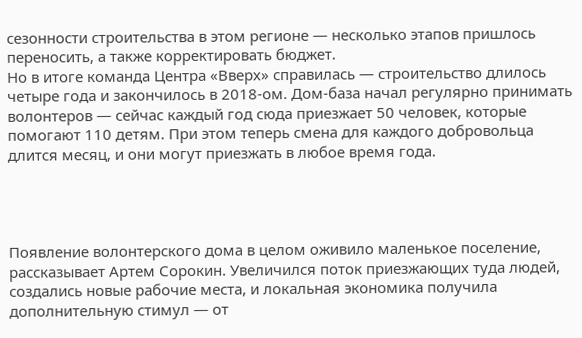сезонности строительства в этом регионе — несколько этапов пришлось переносить, а также корректировать бюджет.
Но в итоге команда Центра «Вверх» справилась — строительство длилось четыре года и закончилось в 2018-ом. Дом-база начал регулярно принимать волонтеров — сейчас каждый год сюда приезжает 50 человек, которые помогают 110 детям. При этом теперь смена для каждого добровольца длится месяц, и они могут приезжать в любое время года.




Появление волонтерского дома в целом оживило маленькое поселение, рассказывает Артем Сорокин. Увеличился поток приезжающих туда людей, создались новые рабочие места, и локальная экономика получила дополнительную стимул — от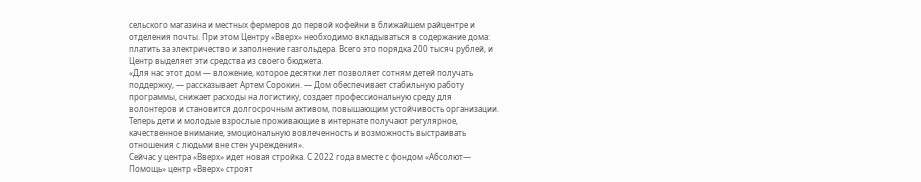сельского магазина и местных фермеров до первой кофейни в ближайшем райцентре и отделения почты. При этом Центру «Вверх» необходимо вкладываться в содержание дома: платить за электричество и заполнение газгольдера. Всего это порядка 200 тысяч рублей, и Центр выделяет эти средства из своего бюджета.
«Для нас этот дом — вложение, которое десятки лет позволяет сотням детей получать поддержку, — рассказывает Артем Сорокин. — Дом обеспечивает стабильную работу программы, снижает расходы на логистику, создает профессиональную среду для волонтеров и становится долгосрочным активом, повышающим устойчивость организации. Теперь дети и молодые взрослые проживающие в интернате получают регулярное, качественное внимание, эмоциональную вовлеченность и возможность выстраивать отношения с людьми вне стен учреждения».
Сейчас у центра «Вверх» идет новая стройка. С 2022 года вместе с фондом «Абсолют— Помощь» центр «Вверх» строят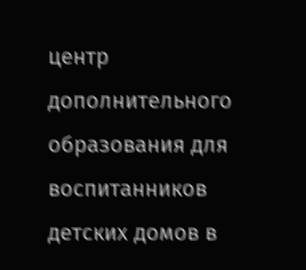центр дополнительного образования для воспитанников детских домов в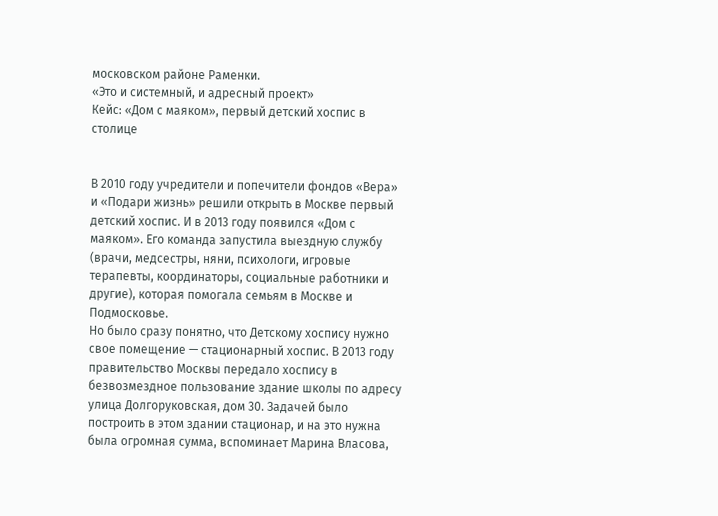московском районе Раменки.
«Это и системный, и адресный проект»
Кейс: «Дом с маяком», первый детский хоспис в столице


В 2010 году учредители и попечители фондов «Вера» и «Подари жизнь» решили открыть в Москве первый детский хоспис. И в 2013 году появился «Дом с маяком». Его команда запустила выездную службу (врачи, медсестры, няни, психологи, игровые терапевты, координаторы, социальные работники и другие), которая помогала семьям в Москве и Подмосковье.
Но было сразу понятно, что Детскому хоспису нужно свое помещение — стационарный хоспис. В 2013 году правительство Москвы передало хоспису в безвозмездное пользование здание школы по адресу улица Долгоруковская, дом 30. Задачей было построить в этом здании стационар, и на это нужна была огромная сумма, вспоминает Марина Власова,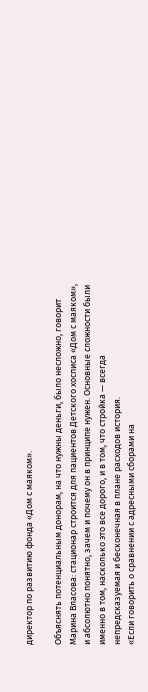директор по развитию фонда «Дом с маяком».

Объяснять потенциальным донорам, на что нужны деньги, было несложно, говорит Марина Власова: стационар строится для пациентов Детского хосписа «Дом с маяком», и абсолютно понятно, зачем и почему он в принципе нужен. Основные сложности были именно в том, насколько это все дорого, и в том, что стройка — всегда непредсказуемая и бесконечная в плане расходов история.
«Если говорить о сравнении с адресными сборами на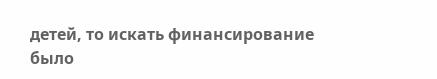детей, то искать финансирование было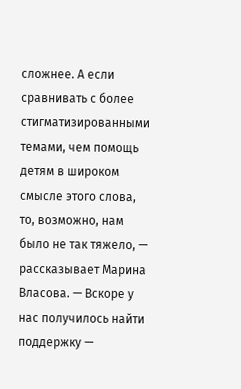сложнее. А если сравнивать с более стигматизированными темами, чем помощь детям в широком смысле этого слова, то, возможно, нам было не так тяжело, — рассказывает Марина Власова. — Вскоре у нас получилось найти поддержку —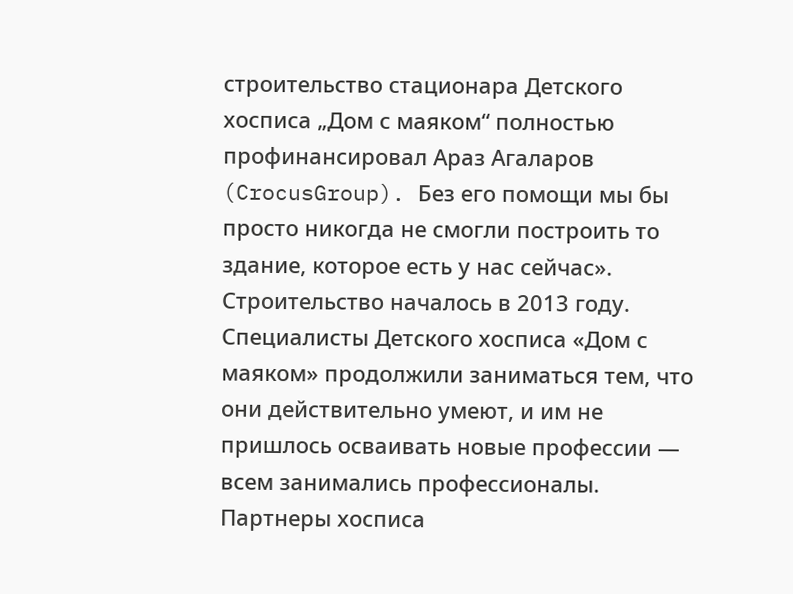строительство стационара Детского хосписа „Дом с маяком“ полностью профинансировал Араз Агаларов (CrocusGroup). Без его помощи мы бы просто никогда не смогли построить то здание, которое есть у нас сейчас».
Строительство началось в 2013 году. Специалисты Детского хосписа «Дом с маяком» продолжили заниматься тем, что они действительно умеют, и им не пришлось осваивать новые профессии — всем занимались профессионалы. Партнеры хосписа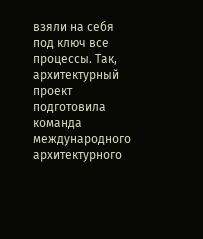взяли на себя под ключ все процессы. Так, архитектурный проект подготовила команда международного архитектурного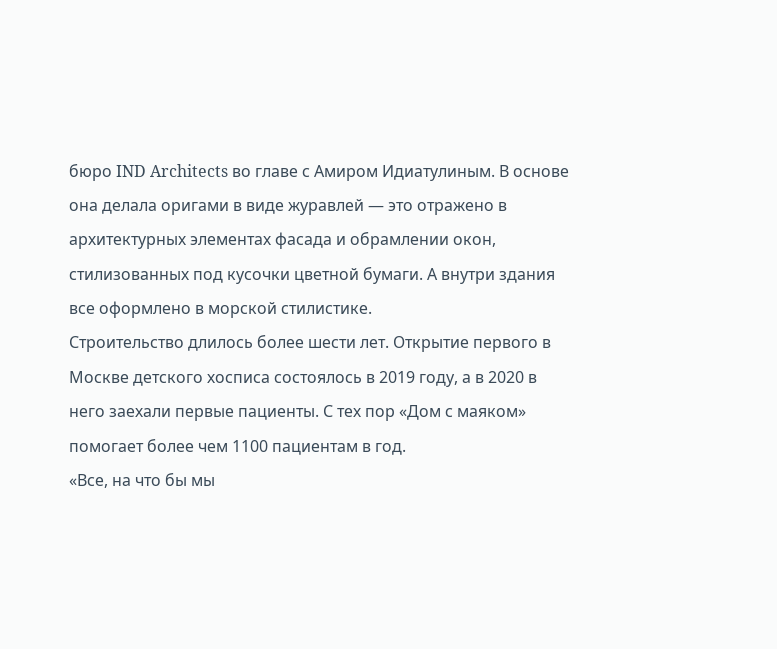бюро IND Architects во главе с Амиром Идиатулиным. В основе она делала оригами в виде журавлей — это отражено в архитектурных элементах фасада и обрамлении окон, стилизованных под кусочки цветной бумаги. А внутри здания все оформлено в морской стилистике.
Строительство длилось более шести лет. Открытие первого в Москве детского хосписа состоялось в 2019 году, а в 2020 в него заехали первые пациенты. С тех пор «Дом с маяком» помогает более чем 1100 пациентам в год.
«Все, на что бы мы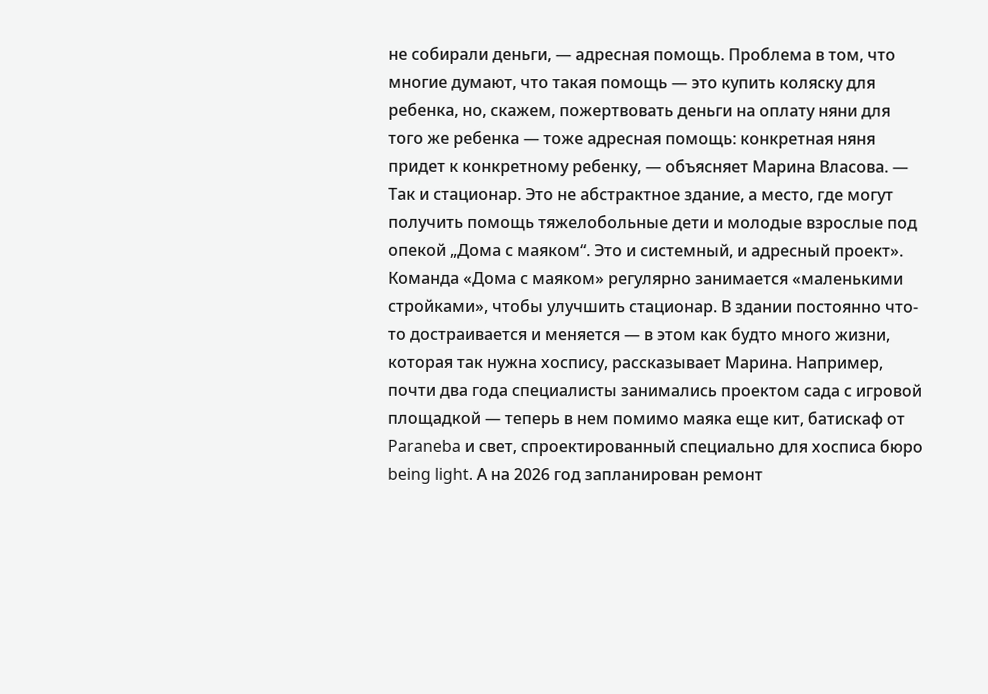не собирали деньги, — адресная помощь. Проблема в том, что многие думают, что такая помощь — это купить коляску для ребенка, но, скажем, пожертвовать деньги на оплату няни для того же ребенка — тоже адресная помощь: конкретная няня придет к конкретному ребенку, — объясняет Марина Власова. — Так и стационар. Это не абстрактное здание, а место, где могут получить помощь тяжелобольные дети и молодые взрослые под опекой „Дома с маяком“. Это и системный, и адресный проект».
Команда «Дома с маяком» регулярно занимается «маленькими стройками», чтобы улучшить стационар. В здании постоянно что-то достраивается и меняется — в этом как будто много жизни, которая так нужна хоспису, рассказывает Марина. Например, почти два года специалисты занимались проектом сада с игровой площадкой — теперь в нем помимо маяка еще кит, батискаф от Paraneba и свет, спроектированный специально для хосписа бюро being light. А на 2026 год запланирован ремонт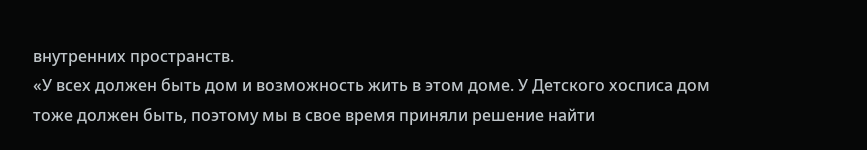внутренних пространств.
«У всех должен быть дом и возможность жить в этом доме. У Детского хосписа дом тоже должен быть, поэтому мы в свое время приняли решение найти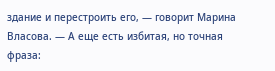здание и перестроить его, — говорит Марина Власова. — А еще есть избитая, но точная фраза: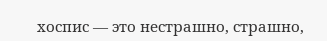хоспис — это нестрашно, страшно,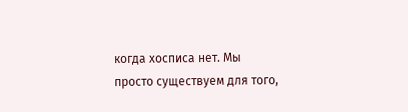когда хосписа нет. Мы просто существуем для того,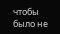чтобы было не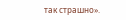так страшно».